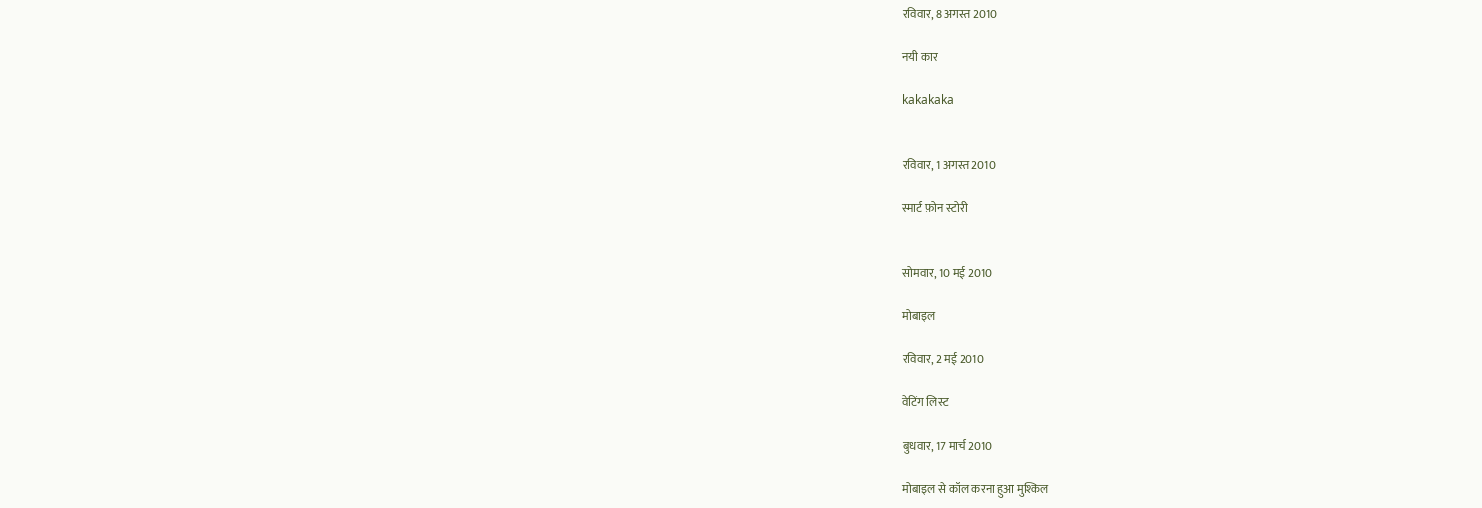रविवार, 8 अगस्त 2010

नयी कार

kakakaka


रविवार, 1 अगस्त 2010

स्मार्ट फ़ोन स्टोरी


सोमवार, 10 मई 2010

मोबाइल

रविवार, 2 मई 2010

वेटिंग लिस्ट

बुधवार, 17 मार्च 2010

मोबाइल से कॉल करना हुआ मुश्किल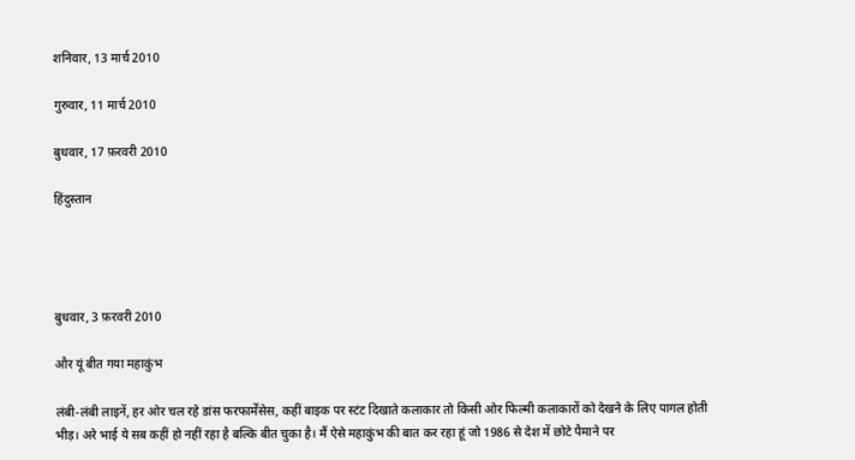शनिवार, 13 मार्च 2010

गुरुवार, 11 मार्च 2010

बुधवार, 17 फ़रवरी 2010

हिंदुस्तान




बुधवार, 3 फ़रवरी 2010

और यूं बीत गया महाकुंभ

लंबी-लंबी लाइनें, हर ओर चल रहे डांस फरफार्मेंसेस, कहीं बाइक पर स्टंट दिखाते कलाकार तो किसी ओर फिल्मी कलाकारों को देखने के लिए पागल होती भीड़। अरे भाई ये सब कहीं हो नहीं रहा है बल्कि बीत चुका है। मैं ऐसे महाकुंभ की बात कर रहा हूं जो 1986 से देश में छोटे पैमाने पर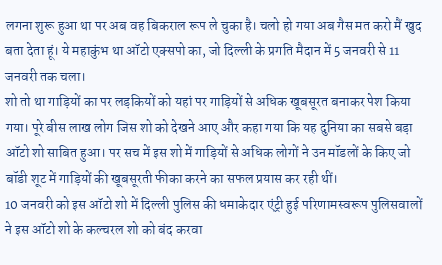लगना शुरू हुआ था पर अब वह बिकराल रूप ले चुका है। चलो हो गया अब गैस मत करो मैं खुद बता देता हूं। ये महाकुंभ था ऑटो एक्सपो का, जो दिल्ली के प्रगति मैदान में 5 जनवरी से 11 जनवरी तक चला।
शो तो था गाड़ियों का पर लड़कियों को यहां पर गाड़ियों से अधिक खूबसूरत बनाकर पेश किया गया। पूरे बीस लाख लोग जिस शो को देखने आए और कहा गया कि यह दुनिया का सबसे बड़ा ऑटो शो साबित हुआ। पर सच में इस शो में गाड़ियों से अधिक लोगों ने उन मॉडलों के किए जो बॉडी शूट में गाड़ियों की खूबसूरती फीका करने का सफल प्रयास कर रही थीं।
10 जनवरी को इस ऑटो शो में दिल्ली पुलिस की धमाकेदार एंट्री हुई परिणामस्वरूप पुलिसवालों ने इस ऑटो शो के कल्चरल शो को बंद करवा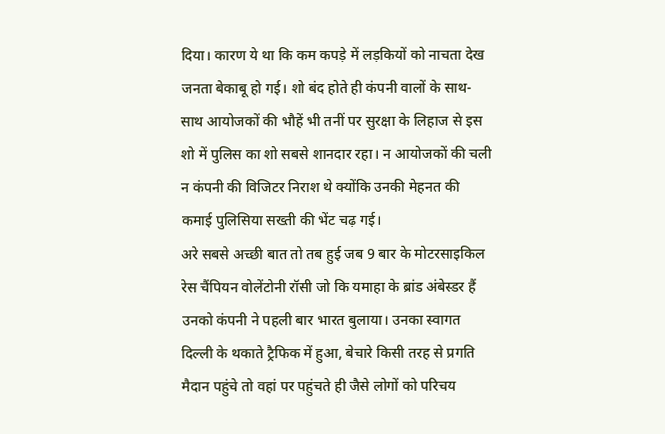दिया। कारण ये था कि कम कपड़े में लड़कियों को नाचता देख जनता बेकाबू हो गई। शो बंद होते ही कंपनी वालों के साथ-साथ आयोजकों की भौहें भी तनीं पर सुरक्षा के लिहाज से इस शो में पुलिस का शो सबसे शानदार रहा। न आयोजकों की चली न कंपनी की विजिटर निराश थे क्योंकि उनकी मेहनत की कमाई पुलिसिया सख्ती की भेंट चढ़ गई।
अरे सबसे अच्छी बात तो तब हुई जब 9 बार के मोटरसाइकिल रेस चैंपियन वोलेंटोनी रॉसी जो कि यमाहा के ब्रांड अंबेस्डर हैं उनको कंपनी ने पहली बार भारत बुलाया। उनका स्वागत दिल्ली के थकाते ट्रैफिक में हुआ, बेचारे किसी तरह से प्रगति मैदान पहुंचे तो वहां पर पहुंचते ही जैसे लोगों को परिचय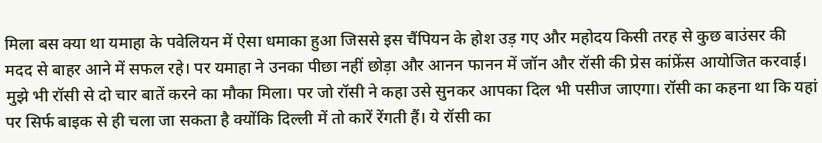मिला बस क्या था यमाहा के पवेलियन में ऐसा धमाका हुआ जिससे इस चैंपियन के होश उड़ गए और महोदय किसी तरह से कुछ बाउंसर की मदद से बाहर आने में सफल रहे। पर यमाहा ने उनका पीछा नहीं छोड़ा और आनन फानन में जॉन और रॉसी की प्रेस कांफ्रेंस आयोजित करवाई। मुझे भी रॉसी से दो चार बातें करने का मौका मिला। पर जो रॉसी ने कहा उसे सुनकर आपका दिल भी पसीज जाएगा। रॉसी का कहना था कि यहां पर सिर्फ बाइक से ही चला जा सकता है क्योंकि दिल्ली में तो कारें रेंगती हैं। ये रॉसी का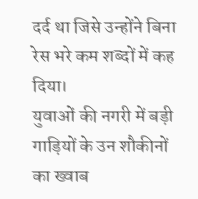दर्द था जिसे उन्होंने बिना रेस भरे कम शब्दों में कह दिया।
युवाओं की नगरी में बड़ी गाड़ियों के उन शौकीनों का ख्वाब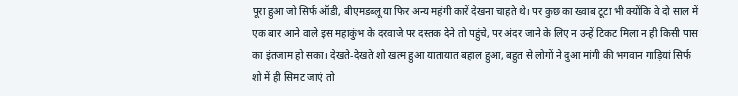पूरा हुआ जो सिर्फ ऑडी, बीएमडब्लू या फिर अन्य महंगी कारें देखना चाहते थे। पर कुछ का ख्वाब टूटा भी क्योंकि वे दो साल में एक बार आने वाले इस महाकुंभ के दरवाजे पर दस्तक देने तो पहुंचे, पर अंदर जाने के लिए न उन्हें टिकट मिला न ही किसी पास का इंतजाम हो सका। देखते-देखते शो खत्म हुआ यातायात बहाल हुआ, बहुत से लोगों ने दुआ मांगी की भगवान गाड़ियां सिर्फ शो में ही सिमट जाएं तो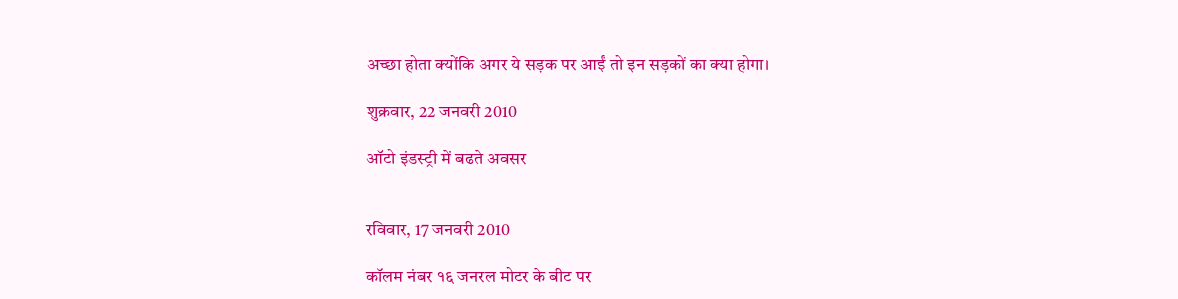अच्छा होता क्योंकि अगर ये सड़क पर आईं तो इन सड़कों का क्या होगा।

शुक्रवार, 22 जनवरी 2010

ऑटो इंडस्‍ट्री में बढते अवसर


रविवार, 17 जनवरी 2010

कॉलम नंबर १६ जनरल मोटर के बीट पर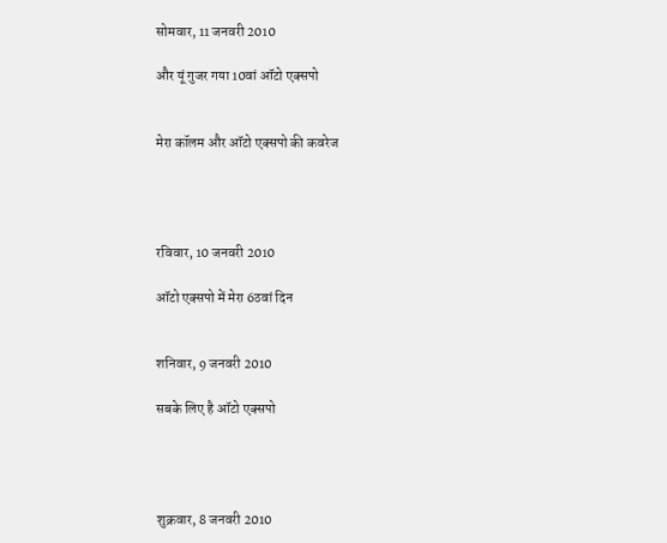सोमवार, 11 जनवरी 2010

और यूं गुजर गया 10वां ऑटो एक्‍सपो


मेरा कॉलम और ऑटो एक्‍सपो की कवरेज




रविवार, 10 जनवरी 2010

ऑटो एक्‍सपो में मेरा 6ठवां दिन


शनिवार, 9 जनवरी 2010

सबके लिए है ऑटो एक्सपो




शुक्रवार, 8 जनवरी 2010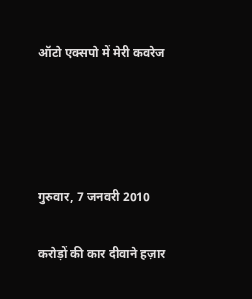ऑटो एक्‍सपो में मेरी कवरेज




गुरुवार, 7 जनवरी 2010

करोड़ों की कार दीवाने हज़ार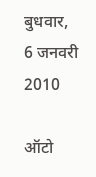बुधवार, 6 जनवरी 2010

ऑटो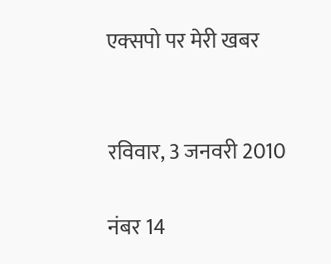एक्‍सपो पर मेरी खबर


रविवार, 3 जनवरी 2010

नंबर 14